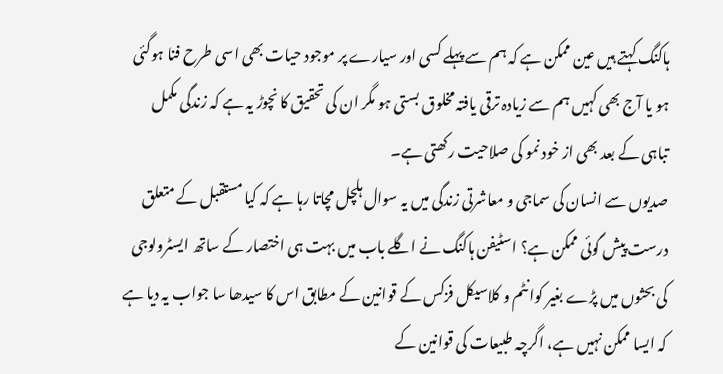ہاکنگ کہتے ہیں عین ممکن ہے کہ ہم سے پہلے کسی اور سیارے پر موجود حیات بھی اسی طرح فنا ہوگئی ہو یا آج بھی کہیں ہم سے زیادہ ترقی یافتہ مخلوق بستی ہو مگر ان کی تحقیق کا نچوڑ یہ ہے کہ زندگی مکمل تباہی کے بعد بھی از خود نمو کی صلاحیت رکھتی ہے۔
صدیوں سے انسان کی سماجی و معاشرتی زندگی میں یہ سوال ہلچل مچاتا رہا ہے کہ کیا مستقبل کے متعلق درست پیش گوئی ممکن ہے؟ اسٹیفن ہاکنگ نے اگلے باب میں بہت ہی اختصار کے ساتھ ایسٹرولوجی کی بحثوں میں پڑے بغیر کوانٹم و کلاسیکل فزکس کے قوانین کے مطابق اس کا سیدھا سا جواب یہ دیا ہے کہ ایسا ممکن نہیں ہے، اگرچہ طبیعات کی قوانین کے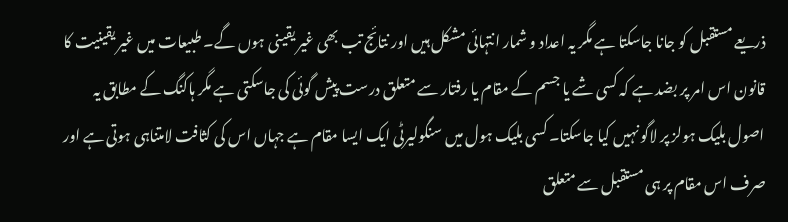ذریعے مستقبل کو جانا جاسکتا ہے مگر یہ اعداد و شمار انتہائی مشکل ہیں اور نتائج تب بھی غیر یقینی ہوں گے۔ طبیعات میں غیر یقینیت کا قانون اس امر پر بضد ہے کہ کسی شے یا جسم کے مقام یا رفتار سے متعلق درست پیش گوئی کی جاسکتی ہے مگر ہاکنگ کے مطابق یہ اصول بلیک ہولز پر لاگو نہیں کیا جاسکتا۔ کسی بلیک ہول میں سنگولیرٹی ایک ایسا مقام ہے جہاں اس کی کثافت لامتناہی ہوتی ہے اور صرف اس مقام پر ہی مستقبل سے متعلق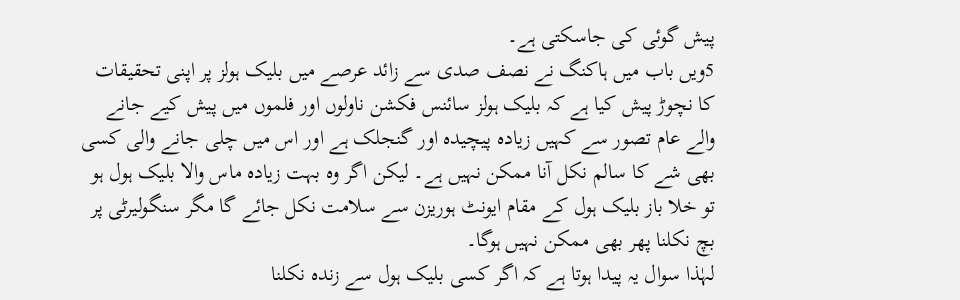پیش گوئی کی جاسکتی ہے۔
5ویں باب میں ہاکنگ نے نصف صدی سے زائد عرصے میں بلیک ہولز پر اپنی تحقیقات کا نچوڑ پیش کیا ہے کہ بلیک ہولز سائنس فکشن ناولوں اور فلموں میں پیش کیے جانے والے عام تصور سے کہیں زیادہ پیچیدہ اور گنجلک ہے اور اس میں چلی جانے والی کسی بھی شے کا سالم نکل آنا ممکن نہیں ہے۔ لیکن اگر وہ بہت زیادہ ماس والا بلیک ہول ہو تو خلا باز بلیک ہول کے مقام ایونٹ ہوریزن سے سلامت نکل جائے گا مگر سنگولیرٹی پر بچ نکلنا پھر بھی ممکن نہیں ہوگا۔
لہٰذا سوال یہ پیدا ہوتا ہے کہ اگر کسی بلیک ہول سے زندہ نکلنا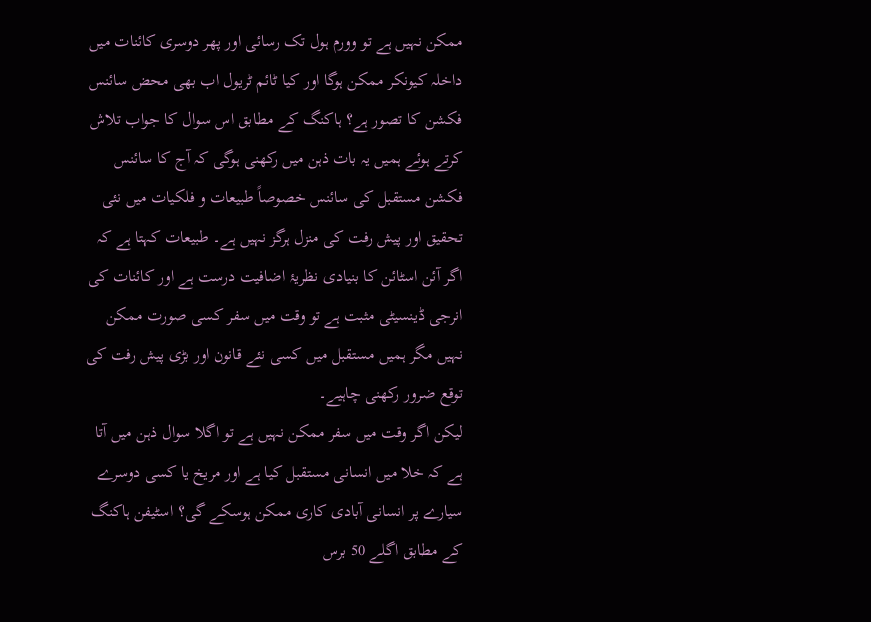ممکن نہیں ہے تو وورم ہول تک رسائی اور پھر دوسری کائنات میں داخلہ کیونکر ممکن ہوگا اور کیا ٹائم ٹریول اب بھی محض سائنس فکشن کا تصور ہے؟ ہاکنگ کے مطابق اس سوال کا جواب تلاش کرتے ہوئے ہمیں یہ بات ذہن میں رکھنی ہوگی کہ آج کا سائنس فکشن مستقبل کی سائنس خصوصاً طبیعات و فلکیات میں نئی تحقیق اور پیش رفت کی منزل ہرگز نہیں ہے۔ طبیعات کہتا ہے کہ اگر آئن اسٹائن کا بنیادی نظریۂ اضافیت درست ہے اور کائنات کی انرجی ڈینسیٹی مثبت ہے تو وقت میں سفر کسی صورت ممکن نہیں مگر ہمیں مستقبل میں کسی نئے قانون اور بڑی پیش رفت کی توقع ضرور رکھنی چاہیے۔
لیکن اگر وقت میں سفر ممکن نہیں ہے تو اگلا سوال ذہن میں آتا ہے کہ خلا میں انسانی مستقبل کیا ہے اور مریخ یا کسی دوسرے سیارے پر انسانی آبادی کاری ممکن ہوسکے گی؟ اسٹیفن ہاکنگ کے مطابق اگلے 50 برس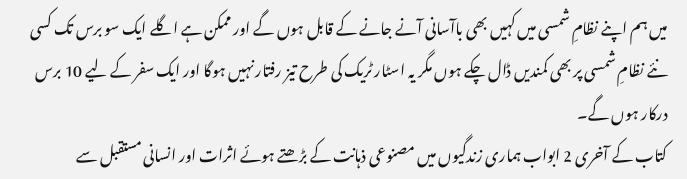میں ہم اپنے نظامِ شمسی میں کہیں بھی باآسانی آنے جانے کے قابل ہوں گے اور ممکن ہے اگلے ایک سو برس تک کسی نئے نظامِ شمسی پر بھی کمندیں ڈال چکے ہوں مگر یہ اسٹار ٹریک کی طرح تیز رفتار نہیں ہوگا اور ایک سفر کے لیے 10 برس درکار ہوں گے۔
کتاب کے آخری 2 ابواب ہماری زندگیوں میں مصنوعی ذہانت کے بڑھتے ہوئے اثرات اور انسانی مستقبل سے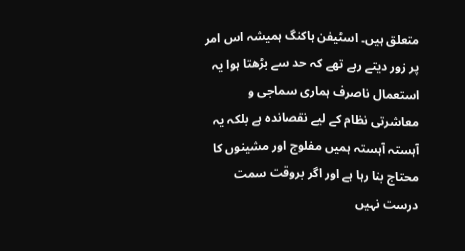متعلق ہیں۔ اسٹیفن ہاکنگ ہمیشہ اس امر پر زور دیتے رہے تھے کہ حد سے بڑھتا ہوا یہ استعمال ناصرف ہماری سماجی و معاشرتی نظام کے لیے نقصاندہ ہے بلکہ یہ آہستہ آہستہ ہمیں مفلوج اور مشینوں کا محتاج بنا رہا ہے اور اگر بروقت سمت درست نہیں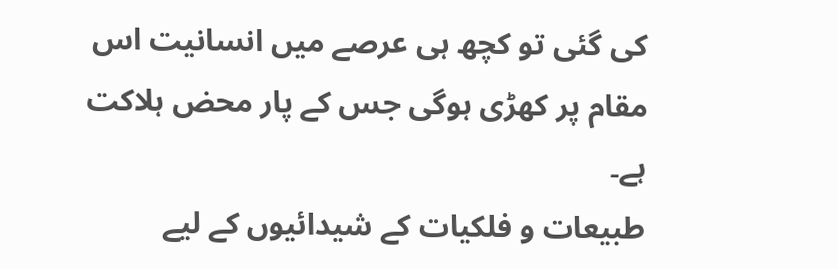کی گئی تو کچھ ہی عرصے میں انسانیت اس مقام پر کھڑی ہوگی جس کے پار محض ہلاکت ہے۔
طبیعات و فلکیات کے شیدائیوں کے لیے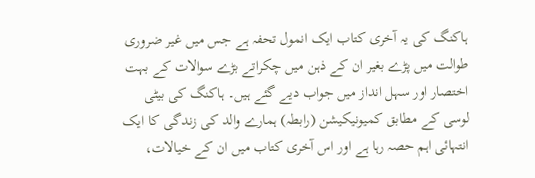ہاکنگ کی یہ آخری کتاب ایک انمول تحفہ ہے جس میں غیر ضروری طوالت میں پڑے بغیر ان کے ذہن میں چکراتے بڑے سوالات کے بہت اختصار اور سہل انداز میں جواب دیے گئے ہیں۔ ہاکنگ کی بیٹی لوسی کے مطابق کمیونیکیشن (رابطہ) ہمارے والد کی زندگی کا ایک انتہائی اہم حصہ رہا ہے اور اس آخری کتاب میں ان کے خیالات،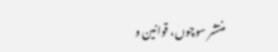منتشر سوچوں، قوانین و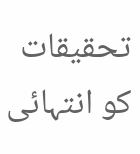تحقیقات کو انتہائی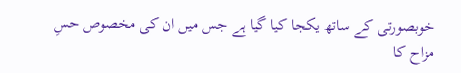خوبصورتی کے ساتھ یکجا کیا گیا ہے جس میں ان کی مخصوص حسِ مزاح کا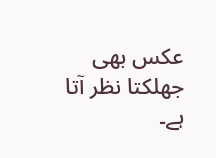عکس بھی جھلکتا نظر آتا ہے۔